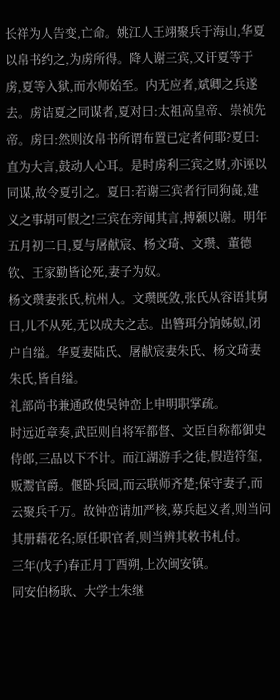长祥为人告变,亡命。姚江人王翊聚兵于海山,华夏以帛书约之,为虏所得。降人谢三宾,又讦夏等于虏,夏等入狱,而水师始至。内无应者,斌卿之兵遂去。虏诘夏之同谋者,夏对曰:太祖高皇帝、崇祯先帝。虏曰:然则汝帛书所谓布置已定者何耶?夏曰:直为大言,鼓动人心耳。是时虏利三宾之财,亦诬以同谋,故令夏引之。夏曰:若谢三宾者行同狗彘,建义之事胡可假之!三宾在旁闻其言,搏颡以谢。明年五月初二日,夏与屠献宸、杨文琦、文瓒、董德钦、王家勤皆论死,妻子为奴。
杨文瓒妻张氏,杭州人。文瓒既敛,张氏从容语其舅曰,儿不从死,无以成夫之志。出簪珥分饷姊姒,闭户自缢。华夏妻陆氏、屠献宸妻朱氏、杨文琦妻朱氏,皆自缢。
礼部尚书兼通政使吴钟峦上申明职掌疏。
时远近章奏,武臣则自将军都督、文臣自称都御史侍郎,三品以下不计。而江湖游手之徒,假造符玺,贩鬻官爵。偃卧兵园,而云联师齐楚;保守妻子,而云聚兵千万。故钟峦请加严核,募兵起义者,则当问其册藉花名;原任职官者,则当辨其敕书札付。
三年(戊子)春正月丁酉朔,上次闽安镇。
同安伯杨耿、大学士朱继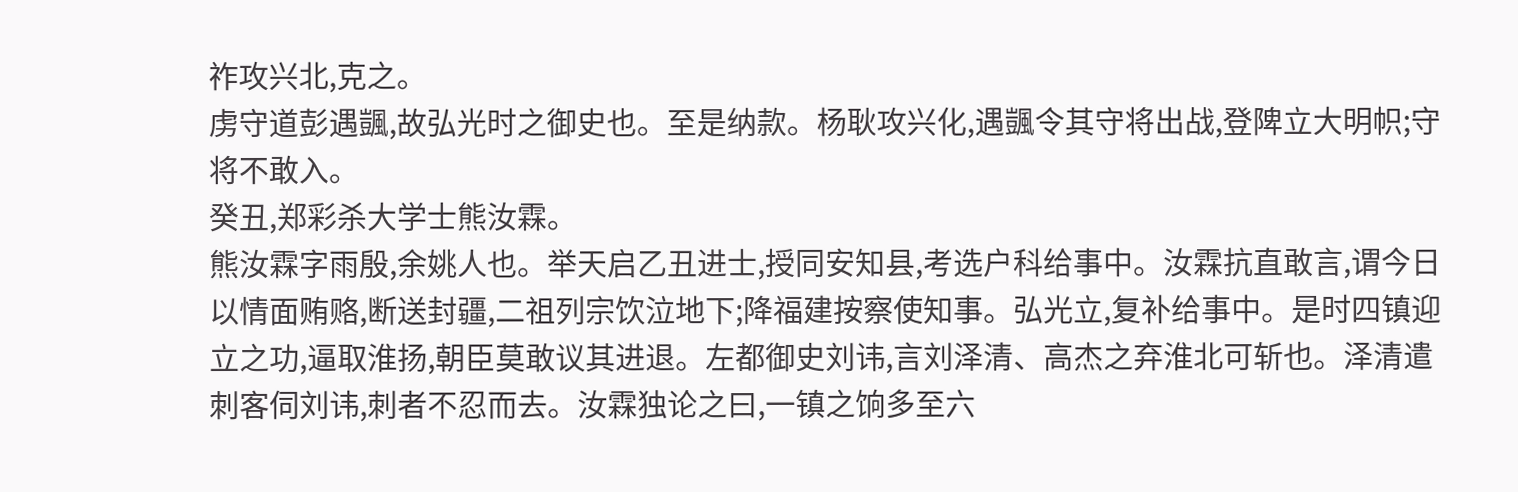祚攻兴北,克之。
虏守道彭遇颽,故弘光时之御史也。至是纳款。杨耿攻兴化,遇颽令其守将出战,登陴立大明帜;守将不敢入。
癸丑,郑彩杀大学士熊汝霖。
熊汝霖字雨殷,余姚人也。举天启乙丑进士,授同安知县,考选户科给事中。汝霖抗直敢言,谓今日以情面贿赂,断送封疆,二祖列宗饮泣地下;降福建按察使知事。弘光立,复补给事中。是时四镇迎立之功,逼取淮扬,朝臣莫敢议其进退。左都御史刘讳,言刘泽清、高杰之弃淮北可斩也。泽清遣刺客伺刘讳,刺者不忍而去。汝霖独论之曰,一镇之饷多至六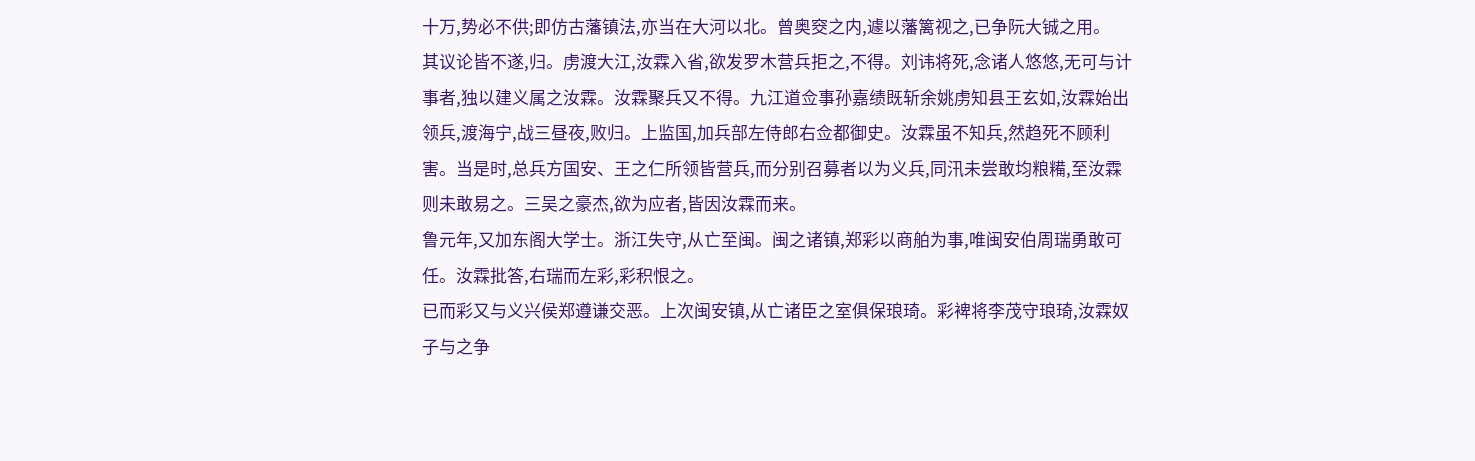十万,势必不供;即仿古藩镇法,亦当在大河以北。曾奥窔之内,遽以藩篱视之,已争阮大铖之用。
其议论皆不遂,归。虏渡大江,汝霖入省,欲发罗木营兵拒之,不得。刘讳将死,念诸人悠悠,无可与计事者,独以建义属之汝霖。汝霖聚兵又不得。九江道佥事孙嘉绩既斩余姚虏知县王玄如,汝霖始出领兵,渡海宁,战三昼夜,败归。上监国,加兵部左侍郎右佥都御史。汝霖虽不知兵,然趋死不顾利害。当是时,总兵方国安、王之仁所领皆营兵,而分别召募者以为义兵,同汛未尝敢均粮糒,至汝霖则未敢易之。三吴之豪杰,欲为应者,皆因汝霖而来。
鲁元年,又加东阁大学士。浙江失守,从亡至闽。闽之诸镇,郑彩以商舶为事,唯闽安伯周瑞勇敢可任。汝霖批答,右瑞而左彩,彩积恨之。
已而彩又与义兴侯郑遵谦交恶。上次闽安镇,从亡诸臣之室俱保琅琦。彩裨将李茂守琅琦,汝霖奴子与之争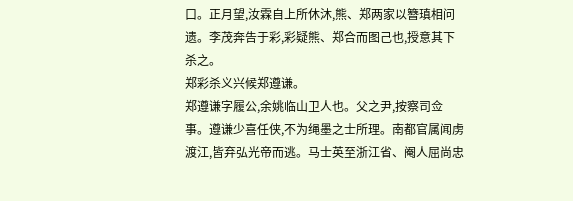口。正月望,汝霖自上所休沐,熊、郑两家以簪瑱相问遗。李茂奔告于彩,彩疑熊、郑合而图己也,授意其下杀之。
郑彩杀义兴候郑遵谦。
郑遵谦字履公,余姚临山卫人也。父之尹,按察司佥事。遵谦少喜任侠,不为绳墨之士所理。南都官属闻虏渡江,皆弃弘光帝而逃。马士英至浙江省、阉人屈尚忠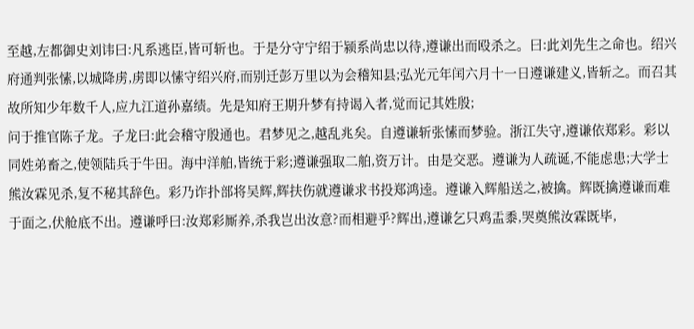至越,左都御史刘讳曰:凡系逃臣,皆可斩也。于是分守宁绍于颍系尚忠以待,遵谦出而殴杀之。曰:此刘先生之命也。绍兴府通判张愫,以城降虏,虏即以愫守绍兴府,而别迁彭万里以为会稽知县;弘光元年闰六月十一日遵谦建义,皆斩之。而召其故所知少年数千人,应九江道孙嘉绩。先是知府王期升梦有持谒入者,觉而记其姓殷;
问于推官陈子龙。子龙曰:此会稽守殷通也。君梦见之,越乱兆矣。自遵谦斩张愫而梦验。浙江失守,遵谦依郑彩。彩以同姓弟畜之,使领陆兵于牛田。海中洋舶,皆统于彩;遵谦强取二舶,资万计。由是交恶。遵谦为人疏诞,不能虑患;大学士熊汝霖见杀,复不秘其辞色。彩乃诈扑部将吴辉,辉扶伤就遵谦求书投郑鸿逵。遵谦入辉船送之,被擒。辉既擒遵谦而难于面之,伏舱底不出。遵谦呼曰:汝郑彩厮养,杀我岂出汝意?而相避乎?辉出,遵谦乞只鸡盂黍,哭奠熊汝霖既毕,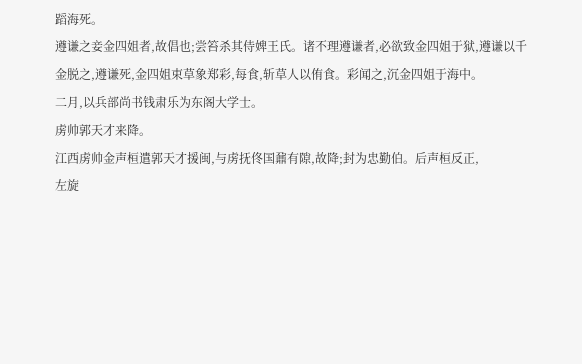蹈海死。
遵谦之妾金四姐者,故倡也;尝笞杀其侍婢王氏。诸不理遵谦者,必欲致金四姐于狱,遵谦以千金脱之,遵谦死,金四姐束草象郑彩,每食,斩草人以侑食。彩闻之,沉金四姐于海中。
二月,以兵部尚书钱肃乐为东阁大学士。
虏帅郭天才来降。
江西虏帅金声桓遣郭天才援闽,与虏抚佟国鼐有隙,故降;封为忠勤伯。后声桓反正,
左旋